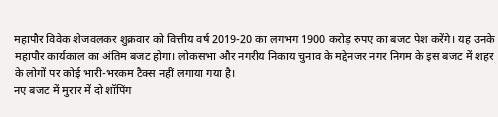महापौर विवेक शेजवलकर शुक्रवार को वित्तीय वर्ष 2019-20 का लगभग 1900 करोड़ रुपए का बजट पेश करेंगे। यह उनके महापौर कार्यकाल का अंतिम बजट होगा। लोकसभा और नगरीय निकाय चुनाव के मद्देनजर नगर निगम के इस बजट में शहर के लोगों पर कोई भारी-भरकम टैक्स नहीं लगाया गया है।
नए बजट में मुरार में दो शॉपिंग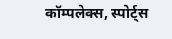कॉम्पलेक्स, स्पोर्ट्स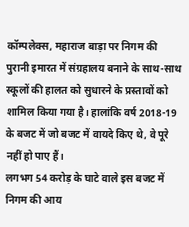कॉम्पलेक्स, महाराज बाड़ा पर निगम की पुरानी इमारत में संग्रहालय बनाने के साथ-साथ स्कूलों की हालत को सुधारने के प्रस्तावों को शामिल किया गया है। हालांकि वर्ष 2018-19 के बजट में जो बजट में वायदे किए थे, वे पूरे नहीं हो पाए हैं।
लगभग 54 करोड़ के घाटे वाले इस बजट में निगम की आय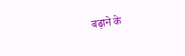बढ़ाने के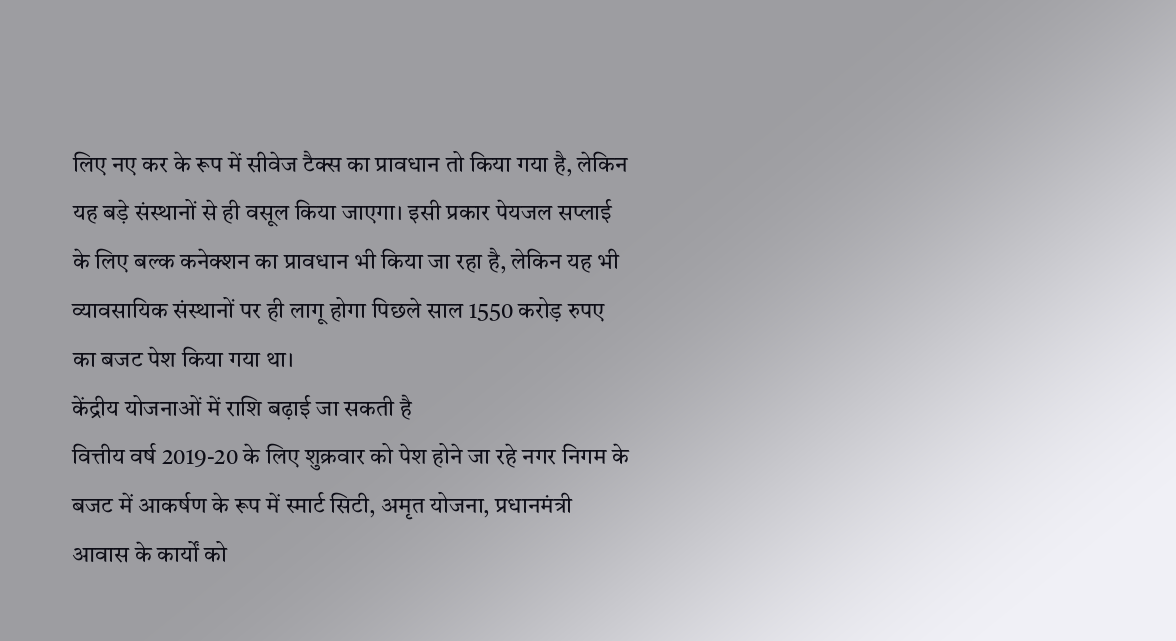लिए नए कर के रूप में सीवेज टैक्स का प्रावधान तो किया गया है, लेकिन यह बड़े संस्थानों से ही वसूल किया जाएगा। इसी प्रकार पेयजल सप्लाई के लिए बल्क कनेक्शन का प्रावधान भी किया जा रहा है, लेकिन यह भी व्यावसायिक संस्थानों पर ही लागू होगा पिछले साल 1550 करोड़ रुपए का बजट पेश किया गया था।
केंद्रीय योजनाओं में राशि बढ़ाई जा सकती है
वित्तीय वर्ष 2019-20 के लिए शुक्रवार को पेश होने जा रहे नगर निगम के बजट में आकर्षण के रूप में स्मार्ट सिटी, अमृत योजना, प्रधानमंत्री आवास के कार्यों को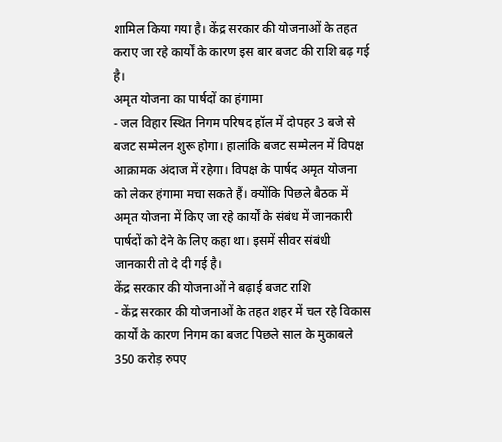शामिल किया गया है। केंद्र सरकार की योजनाओं के तहत कराए जा रहे कार्यों के कारण इस बार बजट की राशि बढ़ गई है।
अमृत योजना का पार्षदों का हंगामा
- जल विहार स्थित निगम परिषद हॉल में दोपहर 3 बजे से बजट सम्मेलन शुरू होगा। हालांकि बजट सम्मेलन में विपक्ष आक्रामक अंदाज में रहेगा। विपक्ष के पार्षद अमृत योजना को लेकर हंगामा मचा सकते हैं। क्योंकि पिछले बैठक में अमृत योजना में किए जा रहे कार्यों के संबंध में जानकारी पार्षदों को देने के लिए कहा था। इसमें सीवर संबंधी जानकारी तो दे दी गई है।
केंद्र सरकार की योजनाओं ने बढ़ाई बजट राशि
- केंद्र सरकार की योजनाओं के तहत शहर में चल रहे विकास कार्यों के कारण निगम का बजट पिछले साल के मुकाबले 350 करोड़ रुपए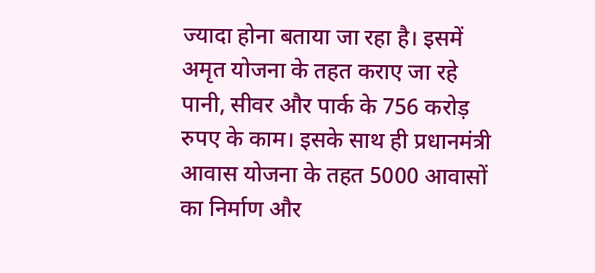ज्यादा होना बताया जा रहा है। इसमें अमृत योजना के तहत कराए जा रहे पानी, सीवर और पार्क के 756 करोड़ रुपए के काम। इसके साथ ही प्रधानमंत्री आवास योजना के तहत 5000 आवासों का निर्माण और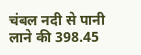चंबल नदी से पानी लाने की 398.45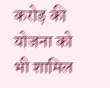करोड़ की योजना को भी शामिल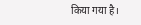किया गया है।